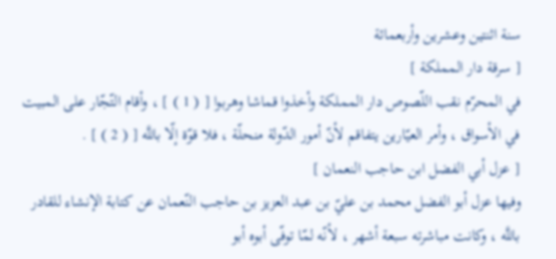سنة اثنتين وعشرين وأربعمائة
[ سرقة دار المملكة ]
في المحرّم نقب اللّصوص دار المملكة وأخذوا قماشا وهربوا [ ( 1 ) ] ، وأقام التّجّار على المبيت في الأسواق ، وأمر العيّارين يتفاقم لأنّ أمور الدّولة منحلّة ، فلا قوّة إلّا باللَّه [ ( 2 ) ] .
[ عزل أبي الفضل ابن حاجب النعمان ]
وفيها عزل أبو الفضل محمد بن عليّ بن عبد العزيز بن حاجب النّعمان عن كتابة الإنشاء للقادر باللَّه ، وكانت مباشرته سبعة أشهر ، لأنّه لمّا توفّى أبوه أبو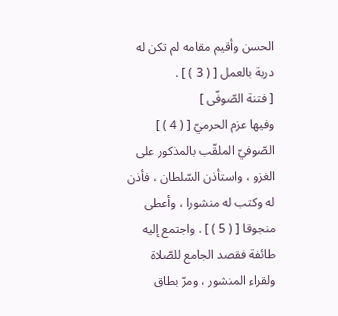الحسن وأقيم مقامه لم تكن له دربة بالعمل [ ( 3 ) ] .
[ فتنة الصّوفّى ]
وفيها عزم الحرميّ [ ( 4 ) ] الصّوفيّ الملقّب بالمذكور على الغزو ، واستأذن السّلطان ، فأذن له وكتب له منشورا ، وأعطى منجوقا [ ( 5 ) ] . واجتمع إليه طائفة فقصد الجامع للصّلاة ولقراء المنشور ، ومرّ بطاق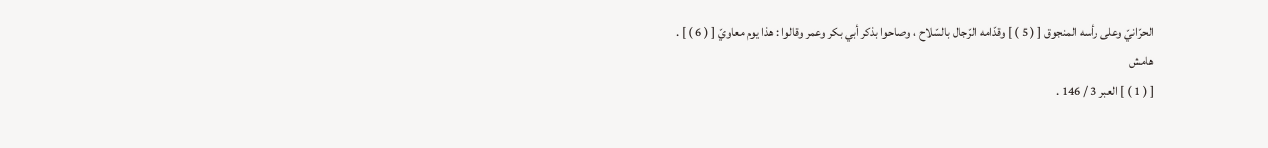الحرّانيّ وعلى رأسه المنجوق [ ( 5 ) ] وقدّامه الرّجال بالسّلاح ، وصاحوا بذكر أبي بكر وعمر وقالوا : هذا يوم معاويّ [ ( 6 ) ] .
هامش
[ ( 1 ) ] العبر 3 / 146 .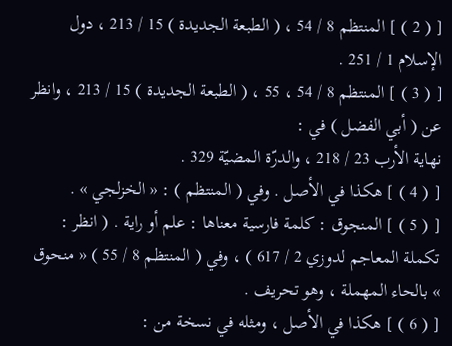[ ( 2 ) ] المنتظم 8 / 54 ، ( الطبعة الجديدة ) 15 / 213 ، دول الإسلام 1 / 251 .
[ ( 3 ) ] المنتظم 8 / 54 ، 55 ، ( الطبعة الجديدة ) 15 / 213 ، وانظر عن ( أبي الفضل ) في :
نهاية الأرب 23 / 218 ، والدرّة المضيّة 329 .
[ ( 4 ) ] هكذا في الأصل . وفي ( المنتظم ) : « الخزلجي » .
[ ( 5 ) ] المنجوق : كلمة فارسية معناها : علم أو راية . ( انظر : تكملة المعاجم لدوزي 2 / 617 ) ، وفي ( المنتظم 8 / 55 ) « منحوق » بالحاء المهملة ، وهو تحريف .
[ ( 6 ) ] هكذا في الأصل ، ومثله في نسخة من :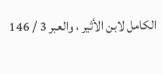الكامل لابن الأثير ، والعبر 3 / 146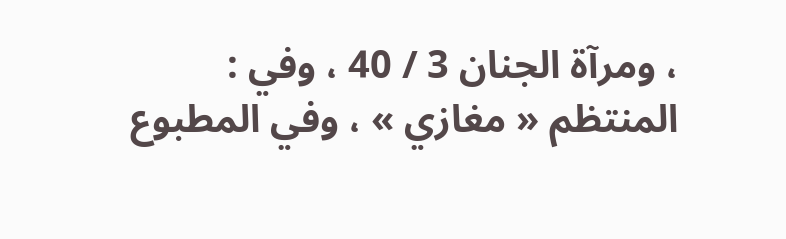، ومرآة الجنان 3 / 40 ، وفي : المنتظم « مغازي » ، وفي المطبوع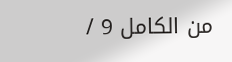من الكامل 9 /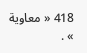418 « معاوية » .